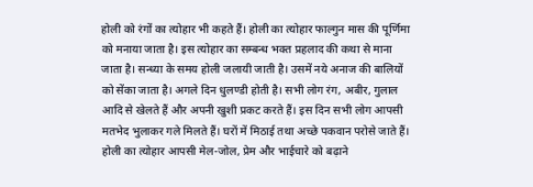होली को रंगों का त्योहार भी कहते हैं। होली का त्योहार फाल्गुन मास की पूर्णिमा को मनाया जाता है। इस त्योहार का सम्बन्ध भक्त प्रहलाद की कथा से माना जाता है। सन्ध्या के समय होली जलायी जाती है। उसमें नये अनाज की बालियों को सेंका जाता है। अगले दिन धुलण्डी होती है। सभी लोग रंग, अबीर, गुलाल आदि से खेलते हैं और अपनी खुशी प्रकट करते हैं। इस दिन सभी लोग आपसी मतभेद भुलाकर गले मिलते हैं। घरों में मिठाई तथा अच्छे पकवान परोसे जाते हैं। होली का त्योहार आपसी मेल-जोल, प्रेम और भाईचारे को बढ़ाने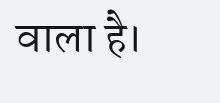वाला है।